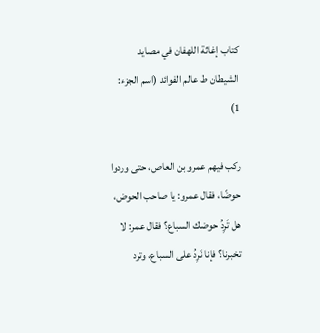كتاب إغاثة اللهفان في مصايد الشيطان ط عالم الفوائد (اسم الجزء: 1)

ركب فيهم عمرو بن العاص، حتى وردوا حوضًا، فقال عمرو: يا صاحب الحوض، هل تَرِدُ حوضك السباع؟ فقال عمر: لا تخبرنا؟ فإنا نَرِدُ على السباع، وترد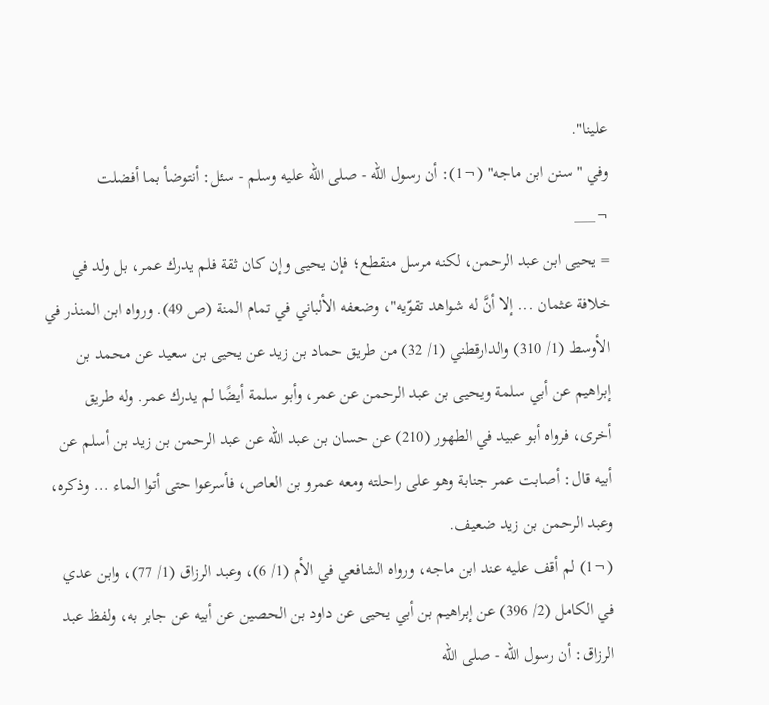علينا".
وفي "سنن ابن ماجه" (¬1): أن رسول الله - صلى الله عليه وسلم - سئل: أنتوضأ بما أفضلت
¬___
= يحيى ابن عبد الرحمن، لكنه مرسل منقطع؛ فإن يحيى وإن كان ثقة فلم يدرك عمر، بل ولد في خلافة عثمان ... إلا أنَّ له شواهد تقوّيه"، وضعفه الألباني في تمام المنة (ص 49). ورواه ابن المنذر في الأوسط (1/ 310) والدارقطني (1/ 32) من طريق حماد بن زيد عن يحيى بن سعيد عن محمد بن إبراهيم عن أبي سلمة ويحيى بن عبد الرحمن عن عمر، وأبو سلمة أيضًا لم يدرك عمر. وله طريق أخرى، فرواه أبو عبيد في الطهور (210) عن حسان بن عبد الله عن عبد الرحمن بن زيد بن أسلم عن أبيه قال: أصابت عمر جنابة وهو على راحلته ومعه عمرو بن العاص، فأسرعوا حتى أتوا الماء ... وذكره، وعبد الرحمن بن زيد ضعيف.
(¬1) لم أقف عليه عند ابن ماجه، ورواه الشافعي في الأم (1/ 6)، وعبد الرزاق (1/ 77)، وابن عدي في الكامل (2/ 396) عن إبراهيم بن أبي يحيى عن داود بن الحصين عن أبيه عن جابر به، ولفظ عبد الرزاق: أن رسول الله - صلى الله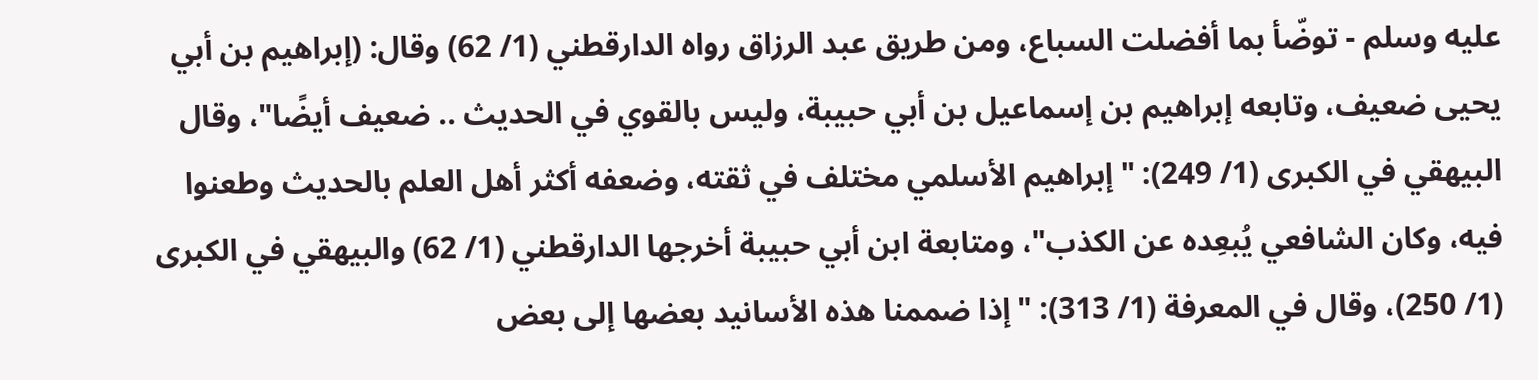عليه وسلم - توضّأ بما أفضلت السباع، ومن طريق عبد الرزاق رواه الدارقطني (1/ 62) وقال: (إبراهيم بن أبي يحيى ضعيف، وتابعه إبراهيم بن إسماعيل بن أبي حبيبة، وليس بالقوي في الحديث .. ضعيف أيضًا"، وقال البيهقي في الكبرى (1/ 249): "إبراهيم الأسلمي مختلف في ثقته، وضعفه أكثر أهل العلم بالحديث وطعنوا فيه، وكان الشافعي يُبعِده عن الكذب"، ومتابعة ابن أبي حبيبة أخرجها الدارقطني (1/ 62) والبيهقي في الكبرى (1/ 250)، وقال في المعرفة (1/ 313): "إذا ضممنا هذه الأسانيد بعضها إلى بعض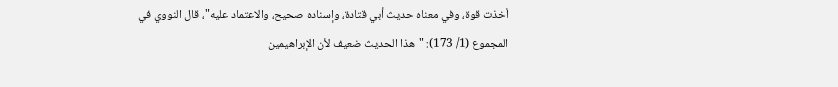اْخذت قوة، وفي معناه حديث أبي قتادة، وإسناده صحيح، والاعتماد عليه"، قال النووي في المجموع (1/ 173): "هذا الحديث ضعيف لأن الإبراهيمين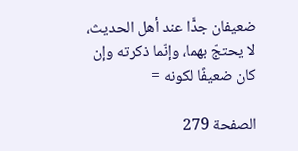ضعيفان جدًّا عند أهل الحديث، لا يحتجّ بهما، وإنّما ذكرته وإن كان ضعيفًا لكونه =

الصفحة 279